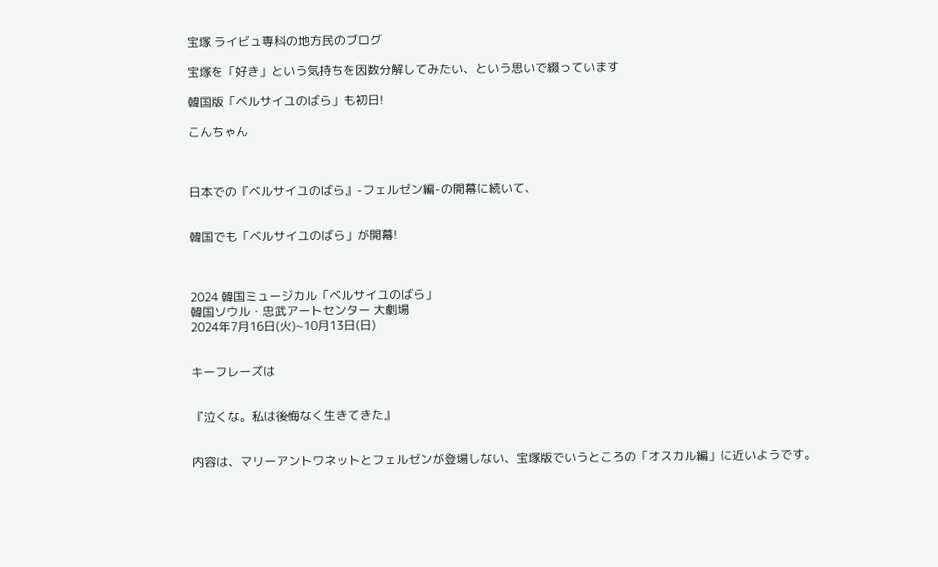宝塚 ライビュ専科の地方民のブログ

宝塚を「好き」という気持ちを因数分解してみたい、という思いで綴っています

韓国版「ベルサイユのばら」も初日!

こんちゃん



日本での『ベルサイユのばら』-フェルゼン編-の開幕に続いて、


韓国でも「ベルサイユのばら」が開幕!



2024 韓国ミュージカル「ベルサイユのばら」
韓国ソウル・忠武アートセンター 大劇場
2024年7月16日(火)~10月13日(日)


キーフレーズは


『泣くな。私は後悔なく生きてきた』


内容は、マリーアントワネットとフェルゼンが登場しない、宝塚版でいうところの「オスカル編」に近いようです。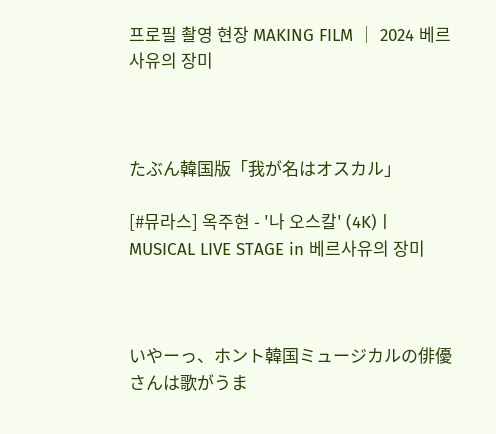프로필 촬영 현장 MAKING FILM │ 2024 베르사유의 장미



たぶん韓国版「我が名はオスカル」

[#뮤라스] 옥주현 - '나 오스칼' (4K)ㅣMUSICAL LIVE STAGE in 베르사유의 장미



いやーっ、ホント韓国ミュージカルの俳優さんは歌がうま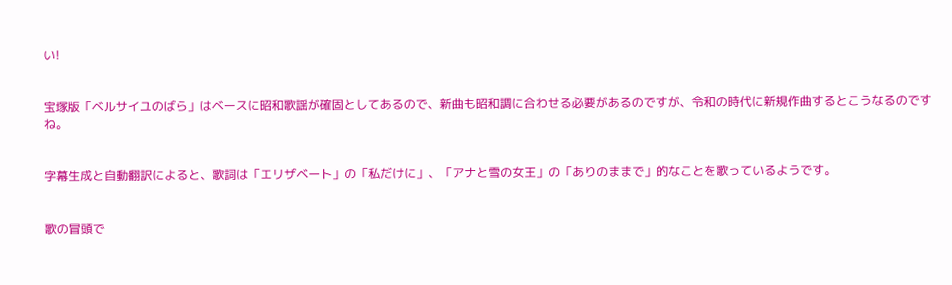い!


宝塚版「ベルサイユのばら」はベースに昭和歌謡が確固としてあるので、新曲も昭和調に合わせる必要があるのですが、令和の時代に新規作曲するとこうなるのですね。


字幕生成と自動翻訳によると、歌詞は「エリザベート」の「私だけに」、「アナと雪の女王」の「ありのままで」的なことを歌っているようです。


歌の冒頭で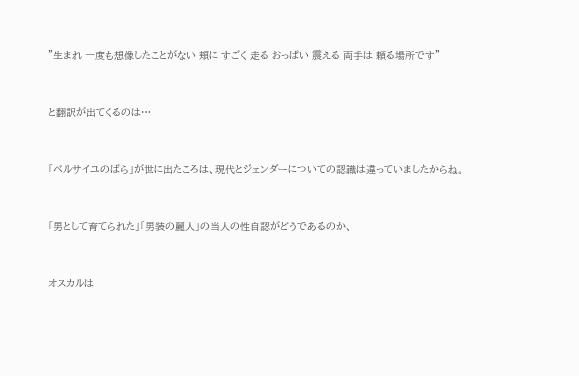”生まれ 一度も想像したことがない 頬に すごく 走る おっぱい 震える 両手は 頼る場所です”


と翻訳が出てくるのは…


「ベルサイユのばら」が世に出たころは、現代とジェンダーについての認識は違っていましたからね。


「男として育てられた」「男装の麗人」の当人の性自認がどうであるのか、


オスカルは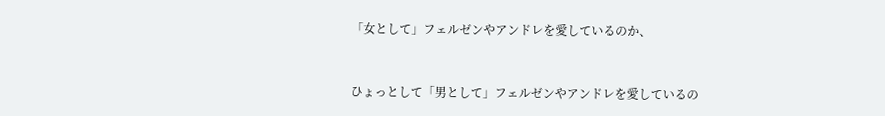「女として」フェルゼンやアンドレを愛しているのか、


ひょっとして「男として」フェルゼンやアンドレを愛しているの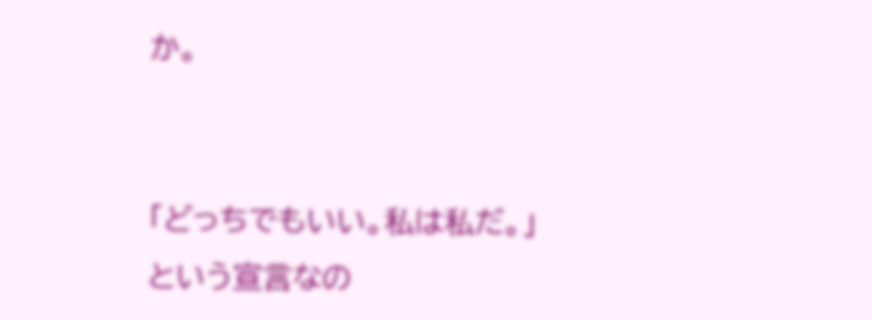か。


「どっちでもいい。私は私だ。」という宣言なの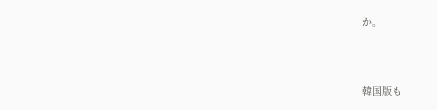か。


韓国版も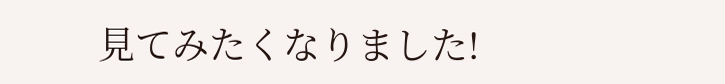見てみたくなりました!